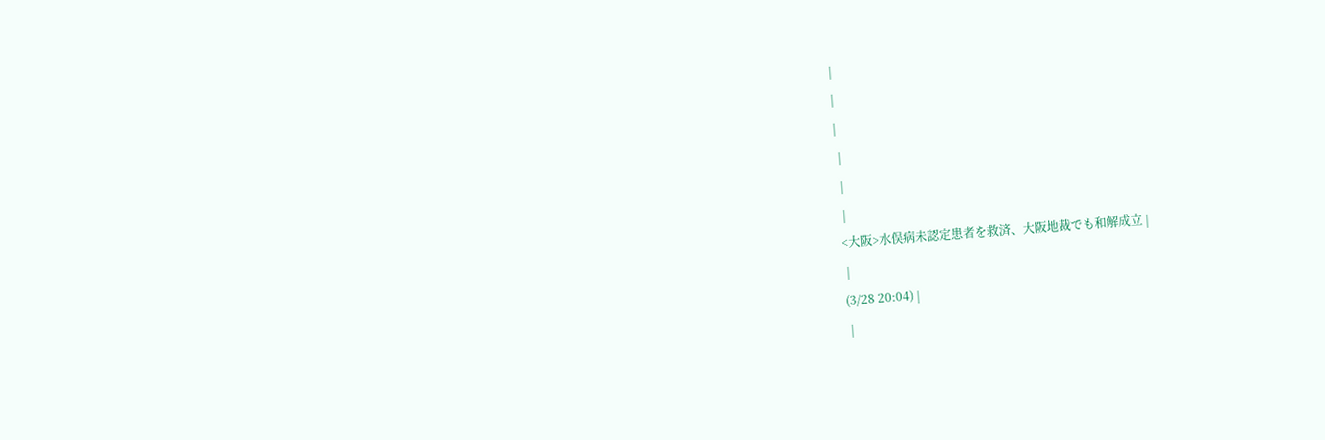|
|
|
 |
 |
 |
<大阪>水俣病未認定患者を救済、大阪地裁でも和解成立 |
 |
(3/28 20:04) |
 |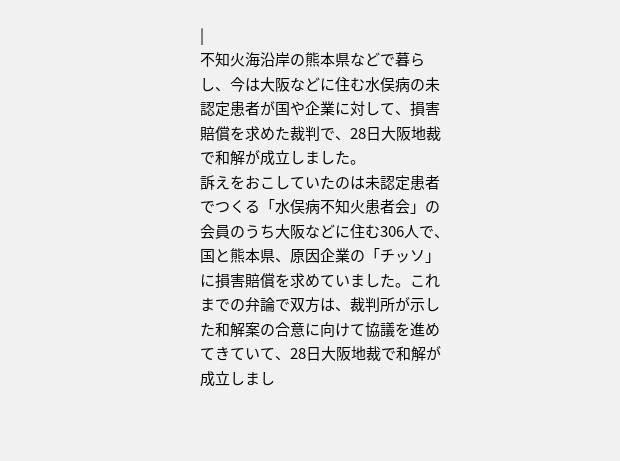|
不知火海沿岸の熊本県などで暮らし、今は大阪などに住む水俣病の未認定患者が国や企業に対して、損害賠償を求めた裁判で、28日大阪地裁で和解が成立しました。
訴えをおこしていたのは未認定患者でつくる「水俣病不知火患者会」の会員のうち大阪などに住む306人で、国と熊本県、原因企業の「チッソ」に損害賠償を求めていました。これまでの弁論で双方は、裁判所が示した和解案の合意に向けて協議を進めてきていて、28日大阪地裁で和解が成立しまし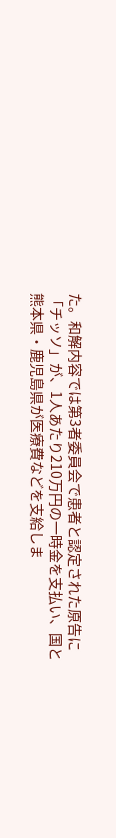た。和解内容では第3者委員会で患者と認定された原告に「チッソ」が、1人あたり210万円の一時金を支払い、国と熊本県・鹿児島県が医療費などを支給しま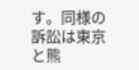す。同様の訴訟は東京と熊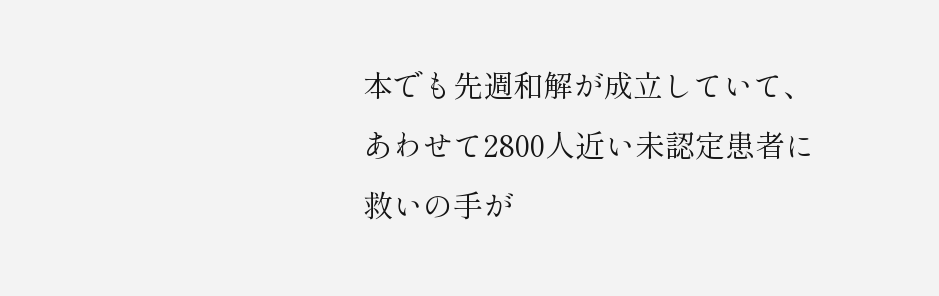本でも先週和解が成立していて、あわせて2800人近い未認定患者に救いの手が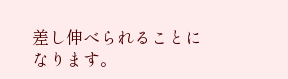差し伸べられることになります。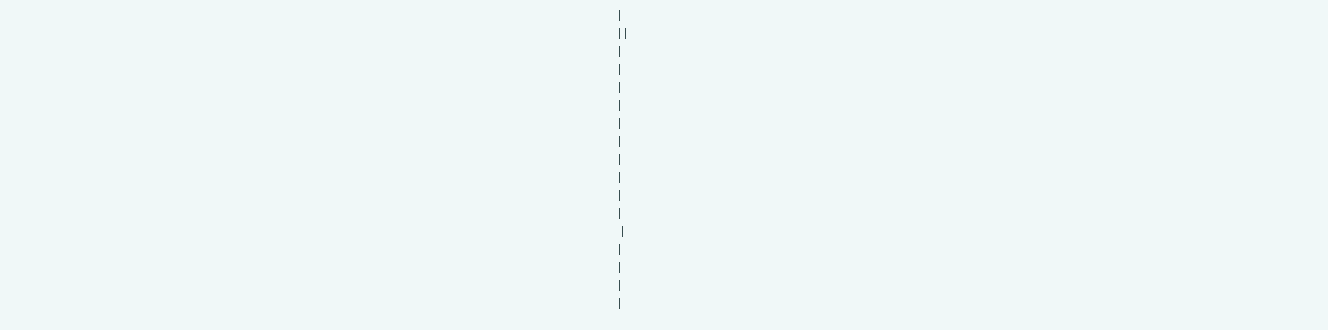|
| |
|
|
|
|
|
|
|
|
|
|
 |
|
|
|
|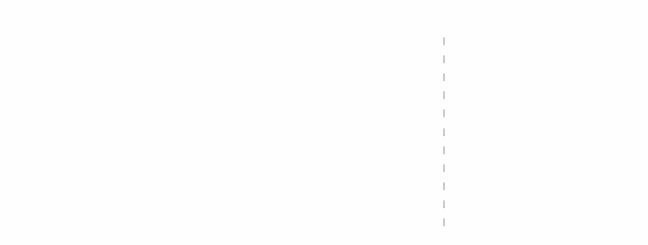|
|
|
|
|
|
|
|
|
|
|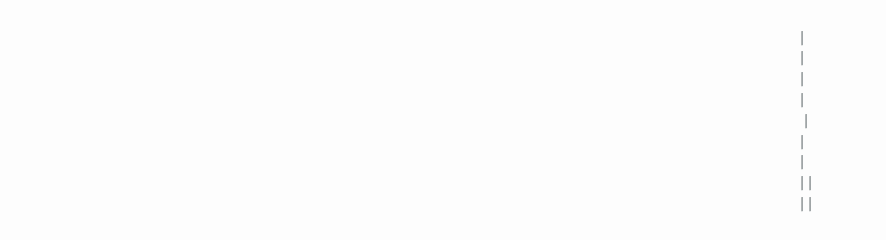|
|
|
|
 |
|
|
| |
| |